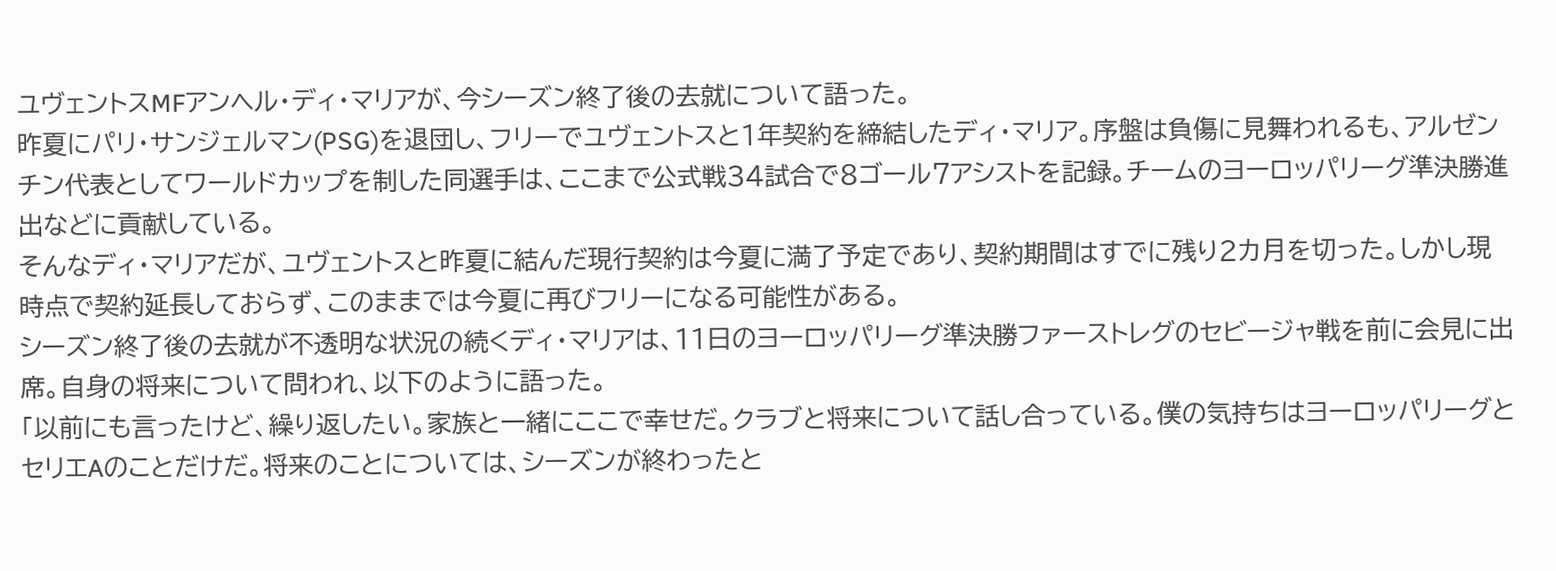ユヴェントスMFアンヘル・ディ・マリアが、今シーズン終了後の去就について語った。
昨夏にパリ・サンジェルマン(PSG)を退団し、フリーでユヴェントスと1年契約を締結したディ・マリア。序盤は負傷に見舞われるも、アルゼンチン代表としてワールドカップを制した同選手は、ここまで公式戦34試合で8ゴール7アシストを記録。チームのヨーロッパリーグ準決勝進出などに貢献している。
そんなディ・マリアだが、ユヴェントスと昨夏に結んだ現行契約は今夏に満了予定であり、契約期間はすでに残り2カ月を切った。しかし現時点で契約延長しておらず、このままでは今夏に再びフリーになる可能性がある。
シーズン終了後の去就が不透明な状況の続くディ・マリアは、11日のヨーロッパリーグ準決勝ファーストレグのセビージャ戦を前に会見に出席。自身の将来について問われ、以下のように語った。
「以前にも言ったけど、繰り返したい。家族と一緒にここで幸せだ。クラブと将来について話し合っている。僕の気持ちはヨーロッパリーグとセリエAのことだけだ。将来のことについては、シーズンが終わったと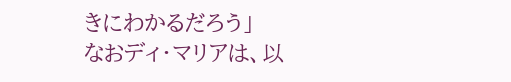きにわかるだろう」
なおディ・マリアは、以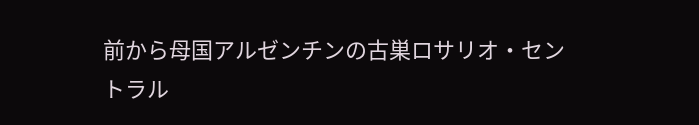前から母国アルゼンチンの古巣ロサリオ・セントラル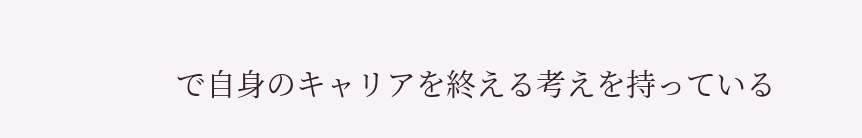で自身のキャリアを終える考えを持っている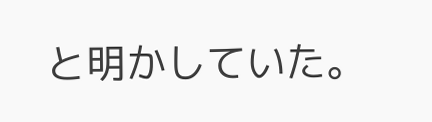と明かしていた。